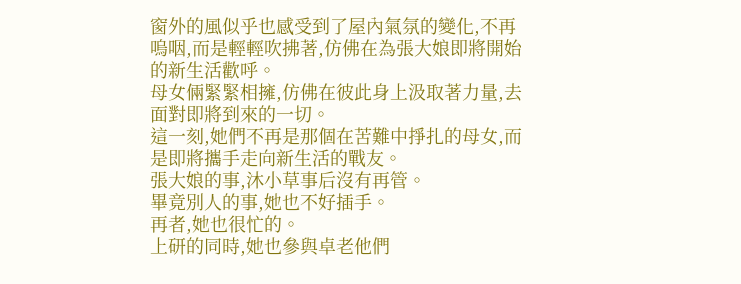窗外的風似乎也感受到了屋內氣氛的變化,不再嗚咽,而是輕輕吹拂著,仿佛在為張大娘即將開始的新生活歡呼。
母女倆緊緊相擁,仿佛在彼此身上汲取著力量,去面對即將到來的一切。
這一刻,她們不再是那個在苦難中掙扎的母女,而是即將攜手走向新生活的戰友。
張大娘的事,沐小草事后沒有再管。
畢竟別人的事,她也不好插手。
再者,她也很忙的。
上研的同時,她也參與卓老他們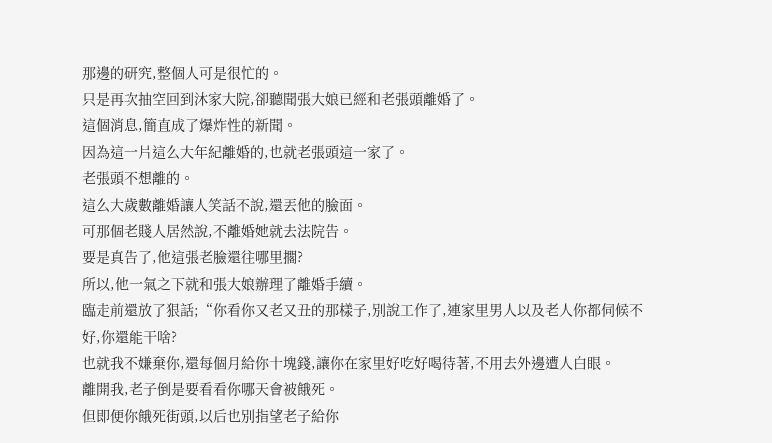那邊的研究,整個人可是很忙的。
只是再次抽空回到沐家大院,卻聽聞張大娘已經和老張頭離婚了。
這個消息,簡直成了爆炸性的新聞。
因為這一片這么大年紀離婚的,也就老張頭這一家了。
老張頭不想離的。
這么大歲數離婚讓人笑話不說,還丟他的臉面。
可那個老賤人居然說,不離婚她就去法院告。
要是真告了,他這張老臉還往哪里擱?
所以,他一氣之下就和張大娘辦理了離婚手續。
臨走前還放了狠話;“你看你又老又丑的那樣子,別說工作了,連家里男人以及老人你都伺候不好,你還能干啥?
也就我不嫌棄你,還每個月給你十塊錢,讓你在家里好吃好喝待著,不用去外邊遭人白眼。
離開我,老子倒是要看看你哪天會被餓死。
但即便你餓死街頭,以后也別指望老子給你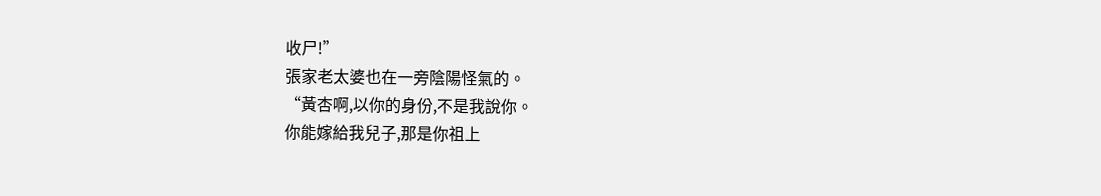收尸!”
張家老太婆也在一旁陰陽怪氣的。
“黃杏啊,以你的身份,不是我說你。
你能嫁給我兒子,那是你祖上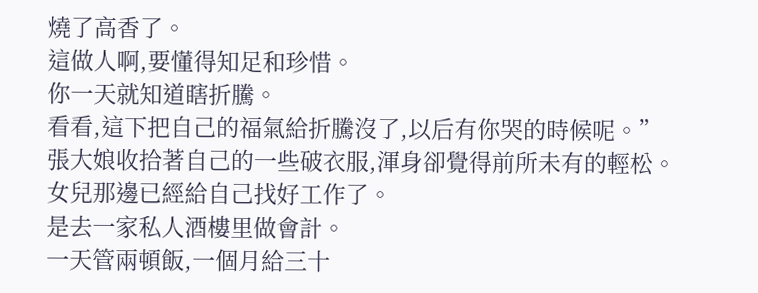燒了高香了。
這做人啊,要懂得知足和珍惜。
你一天就知道瞎折騰。
看看,這下把自己的福氣給折騰沒了,以后有你哭的時候呢。”
張大娘收拾著自己的一些破衣服,渾身卻覺得前所未有的輕松。
女兒那邊已經給自己找好工作了。
是去一家私人酒樓里做會計。
一天管兩頓飯,一個月給三十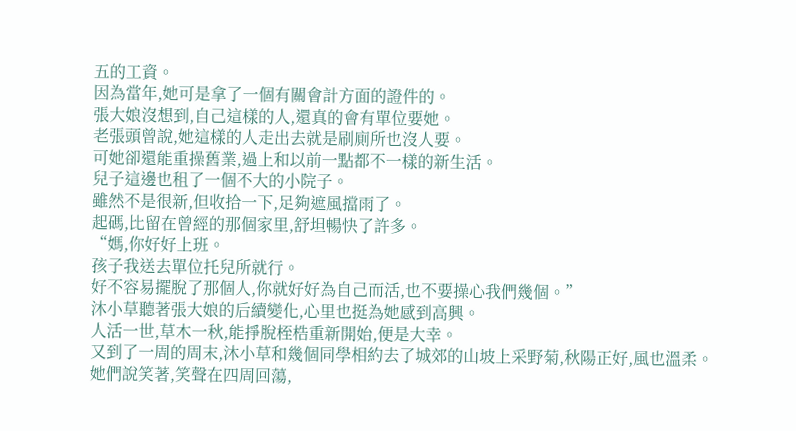五的工資。
因為當年,她可是拿了一個有關會計方面的證件的。
張大娘沒想到,自己這樣的人,還真的會有單位要她。
老張頭曾說,她這樣的人走出去就是刷廁所也沒人要。
可她卻還能重操舊業,過上和以前一點都不一樣的新生活。
兒子這邊也租了一個不大的小院子。
雖然不是很新,但收拾一下,足夠遮風擋雨了。
起碼,比留在曾經的那個家里,舒坦暢快了許多。
“媽,你好好上班。
孩子我送去單位托兒所就行。
好不容易擺脫了那個人,你就好好為自己而活,也不要操心我們幾個。”
沐小草聽著張大娘的后續變化,心里也挺為她感到高興。
人活一世,草木一秋,能掙脫桎梏重新開始,便是大幸。
又到了一周的周末,沐小草和幾個同學相約去了城郊的山坡上采野菊,秋陽正好,風也溫柔。
她們說笑著,笑聲在四周回蕩,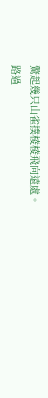驚起幾只山雀撲棱棱飛向遠處。
路過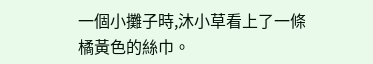一個小攤子時,沐小草看上了一條橘黃色的絲巾。